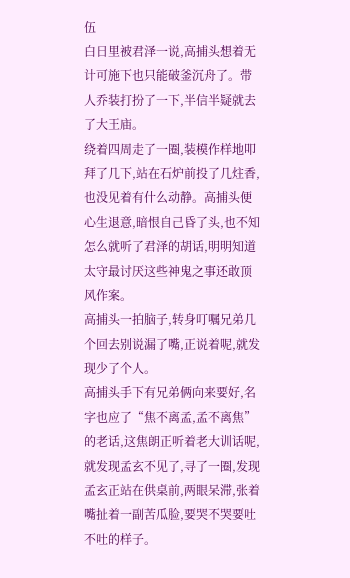伍
白日里被君泽一说,高捕头想着无计可施下也只能破釜沉舟了。带人乔装打扮了一下,半信半疑就去了大王庙。
绕着四周走了一圈,装模作样地叩拜了几下,站在石炉前投了几炷香,也没见着有什么动静。高捕头便心生退意,暗恨自己昏了头,也不知怎么就听了君泽的胡话,明明知道太守最讨厌这些神鬼之事还敢顶风作案。
高捕头一拍脑子,转身叮嘱兄弟几个回去别说漏了嘴,正说着呢,就发现少了个人。
高捕头手下有兄弟俩向来要好,名字也应了“焦不离孟,孟不离焦”的老话,这焦朗正听着老大训话呢,就发现孟玄不见了,寻了一圈,发现孟玄正站在供桌前,两眼呆滞,张着嘴扯着一副苦瓜脸,要哭不哭要吐不吐的样子。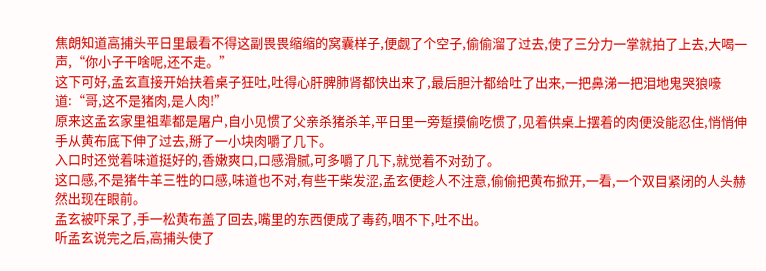焦朗知道高捕头平日里最看不得这副畏畏缩缩的窝囊样子,便觑了个空子,偷偷溜了过去,使了三分力一掌就拍了上去,大喝一声,“你小子干啥呢,还不走。”
这下可好,孟玄直接开始扶着桌子狂吐,吐得心肝脾肺肾都快出来了,最后胆汁都给吐了出来,一把鼻涕一把泪地鬼哭狼嚎道:“哥,这不是猪肉,是人肉!”
原来这孟玄家里祖辈都是屠户,自小见惯了父亲杀猪杀羊,平日里一旁踅摸偷吃惯了,见着供桌上摆着的肉便没能忍住,悄悄伸手从黄布底下伸了过去,掰了一小块肉嚼了几下。
入口时还觉着味道挺好的,香嫩爽口,口感滑腻,可多嚼了几下,就觉着不对劲了。
这口感,不是猪牛羊三牲的口感,味道也不对,有些干柴发涩,孟玄便趁人不注意,偷偷把黄布掀开,一看,一个双目紧闭的人头赫然出现在眼前。
孟玄被吓呆了,手一松黄布盖了回去,嘴里的东西便成了毒药,咽不下,吐不出。
听孟玄说完之后,高捕头使了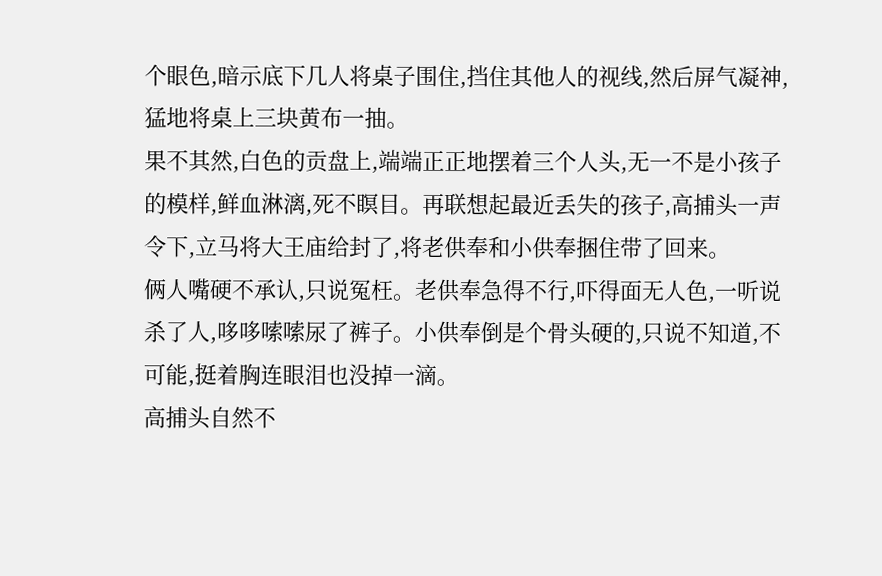个眼色,暗示底下几人将桌子围住,挡住其他人的视线,然后屏气凝神,猛地将桌上三块黄布一抽。
果不其然,白色的贡盘上,端端正正地摆着三个人头,无一不是小孩子的模样,鲜血淋漓,死不瞑目。再联想起最近丢失的孩子,高捕头一声令下,立马将大王庙给封了,将老供奉和小供奉捆住带了回来。
俩人嘴硬不承认,只说冤枉。老供奉急得不行,吓得面无人色,一听说杀了人,哆哆嗦嗦尿了裤子。小供奉倒是个骨头硬的,只说不知道,不可能,挺着胸连眼泪也没掉一滴。
高捕头自然不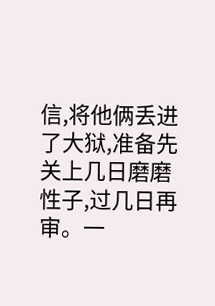信,将他俩丢进了大狱,准备先关上几日磨磨性子,过几日再审。一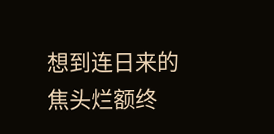想到连日来的焦头烂额终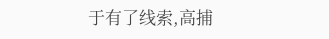于有了线索,高捕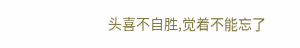头喜不自胜,觉着不能忘了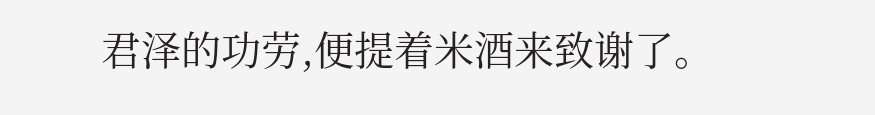君泽的功劳,便提着米酒来致谢了。